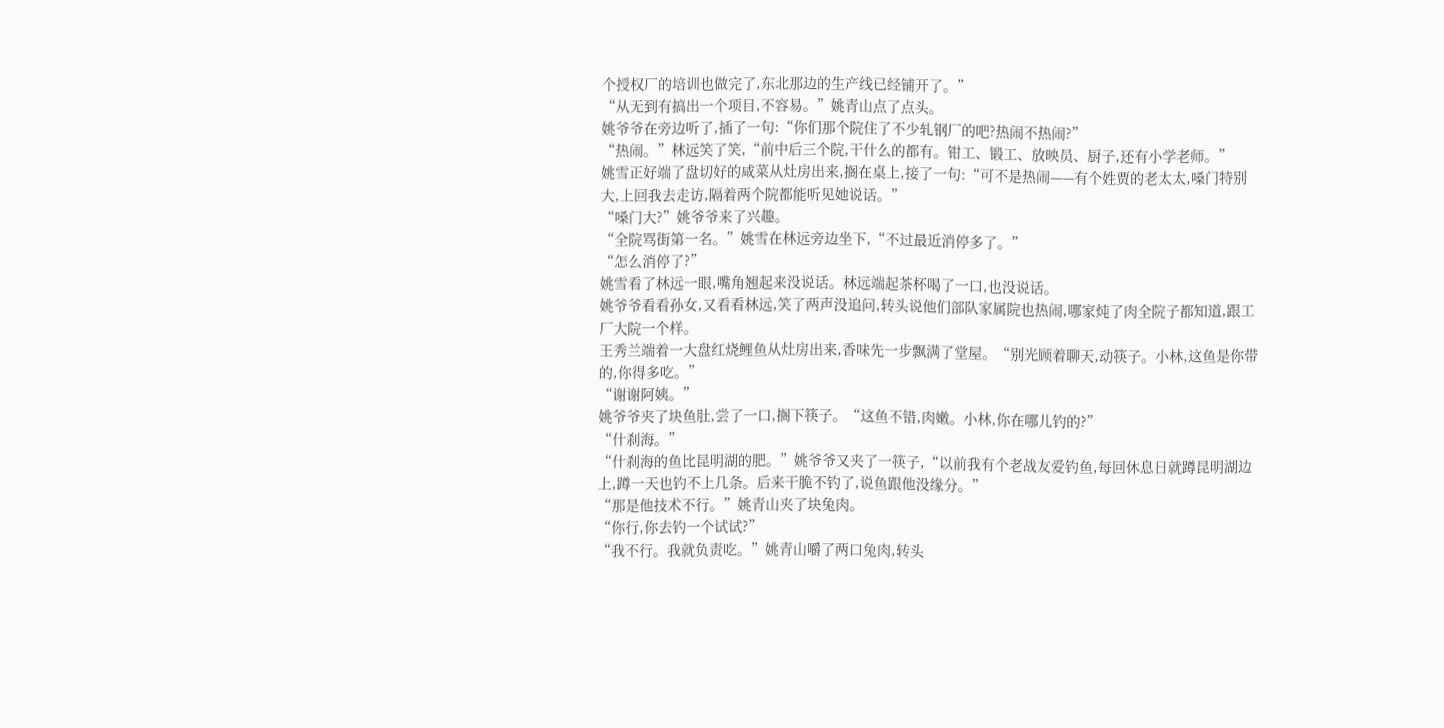个授权厂的培训也做完了,东北那边的生产线已经铺开了。”
“从无到有搞出一个项目,不容易。”姚青山点了点头。
姚爷爷在旁边听了,插了一句:“你们那个院住了不少轧钢厂的吧?热闹不热闹?”
“热闹。”林远笑了笑,“前中后三个院,干什么的都有。钳工、锻工、放映员、厨子,还有小学老师。”
姚雪正好端了盘切好的咸菜从灶房出来,搁在桌上,接了一句:“可不是热闹——有个姓贾的老太太,嗓门特别大,上回我去走访,隔着两个院都能听见她说话。”
“嗓门大?”姚爷爷来了兴趣。
“全院骂街第一名。”姚雪在林远旁边坐下,“不过最近消停多了。”
“怎么消停了?”
姚雪看了林远一眼,嘴角翘起来没说话。林远端起茶杯喝了一口,也没说话。
姚爷爷看看孙女,又看看林远,笑了两声没追问,转头说他们部队家属院也热闹,哪家炖了肉全院子都知道,跟工厂大院一个样。
王秀兰端着一大盘红烧鲤鱼从灶房出来,香味先一步飘满了堂屋。“别光顾着聊天,动筷子。小林,这鱼是你带的,你得多吃。”
“谢谢阿姨。”
姚爷爷夹了块鱼肚,尝了一口,搁下筷子。“这鱼不错,肉嫩。小林,你在哪儿钓的?”
“什刹海。”
“什刹海的鱼比昆明湖的肥。”姚爷爷又夹了一筷子,“以前我有个老战友爱钓鱼,每回休息日就蹲昆明湖边上,蹲一天也钓不上几条。后来干脆不钓了,说鱼跟他没缘分。”
“那是他技术不行。”姚青山夹了块兔肉。
“你行,你去钓一个试试?”
“我不行。我就负责吃。”姚青山嚼了两口兔肉,转头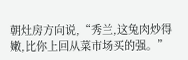朝灶房方向说,“秀兰,这兔肉炒得嫩,比你上回从菜市场买的强。”